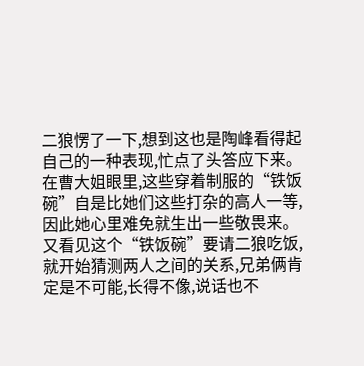二狼愣了一下,想到这也是陶峰看得起自己的一种表现,忙点了头答应下来。
在曹大姐眼里,这些穿着制服的“铁饭碗”自是比她们这些打杂的高人一等,因此她心里难免就生出一些敬畏来。又看见这个“铁饭碗”要请二狼吃饭,就开始猜测两人之间的关系,兄弟俩肯定是不可能,长得不像,说话也不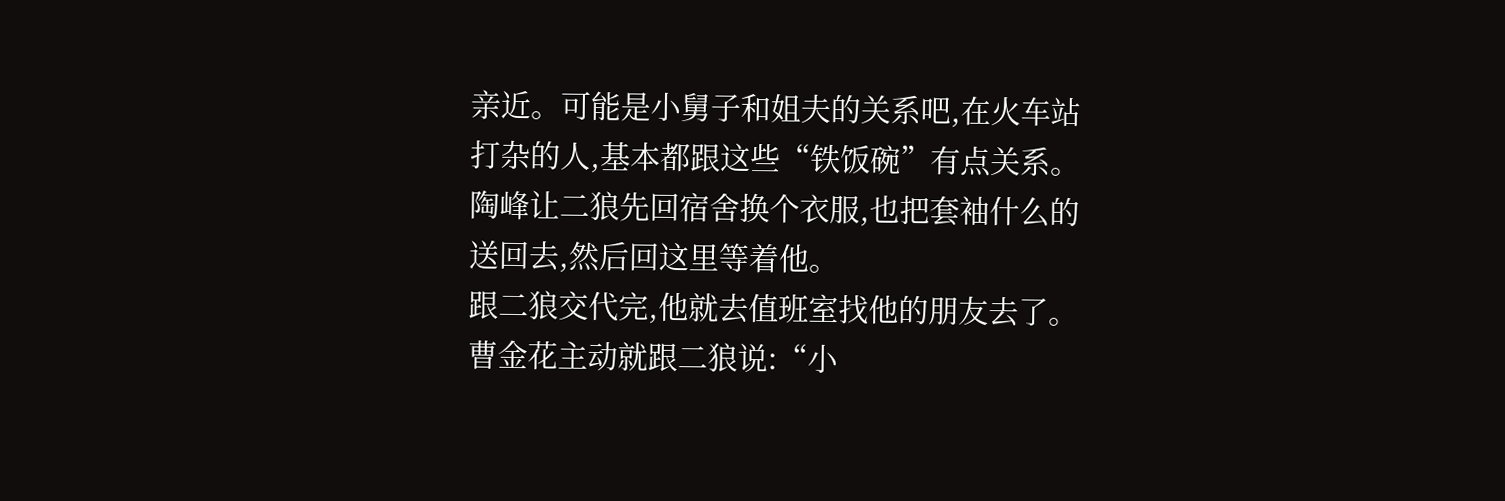亲近。可能是小舅子和姐夫的关系吧,在火车站打杂的人,基本都跟这些“铁饭碗”有点关系。
陶峰让二狼先回宿舍换个衣服,也把套袖什么的送回去,然后回这里等着他。
跟二狼交代完,他就去值班室找他的朋友去了。
曹金花主动就跟二狼说:“小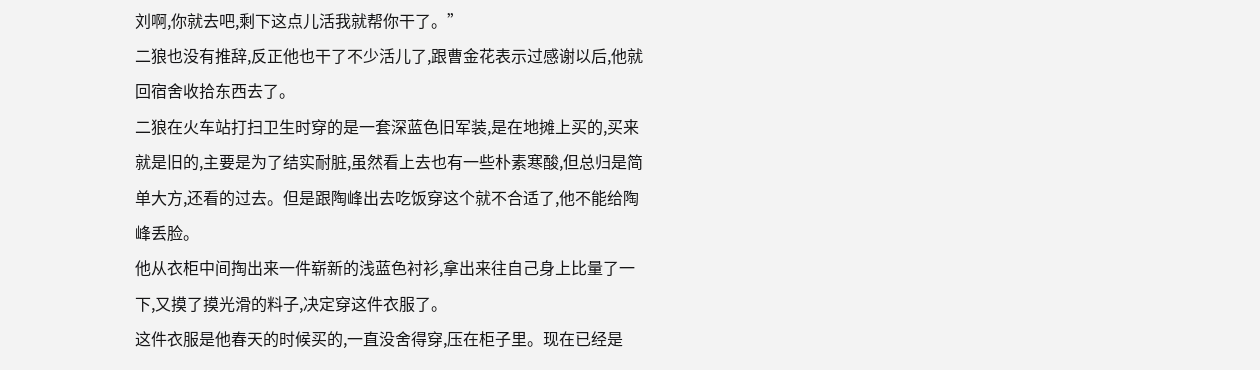刘啊,你就去吧,剩下这点儿活我就帮你干了。”
二狼也没有推辞,反正他也干了不少活儿了,跟曹金花表示过感谢以后,他就回宿舍收拾东西去了。
二狼在火车站打扫卫生时穿的是一套深蓝色旧军装,是在地摊上买的,买来就是旧的,主要是为了结实耐脏,虽然看上去也有一些朴素寒酸,但总归是简单大方,还看的过去。但是跟陶峰出去吃饭穿这个就不合适了,他不能给陶峰丢脸。
他从衣柜中间掏出来一件崭新的浅蓝色衬衫,拿出来往自己身上比量了一下,又摸了摸光滑的料子,决定穿这件衣服了。
这件衣服是他春天的时候买的,一直没舍得穿,压在柜子里。现在已经是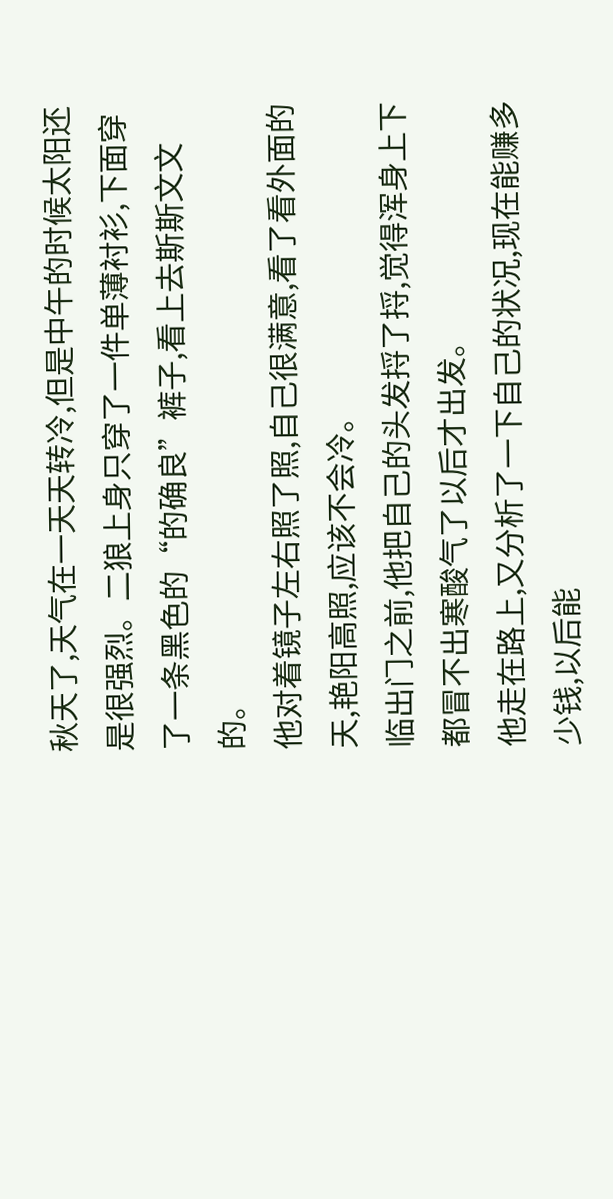秋天了,天气在一天天转冷,但是中午的时候太阳还是很强烈。二狼上身只穿了一件单薄衬衫,下面穿了一条黑色的“的确良”裤子,看上去斯斯文文的。
他对着镜子左右照了照,自己很满意,看了看外面的天,艳阳高照,应该不会冷。
临出门之前,他把自己的头发捋了捋,觉得浑身上下都冒不出寒酸气了以后才出发。
他走在路上,又分析了一下自己的状况,现在能赚多少钱,以后能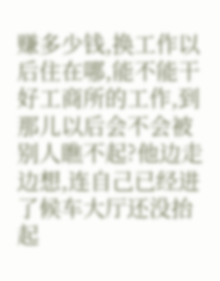赚多少钱,换工作以后住在哪,能不能干好工商所的工作,到那儿以后会不会被别人瞧不起?他边走边想,连自己已经进了候车大厅还没抬起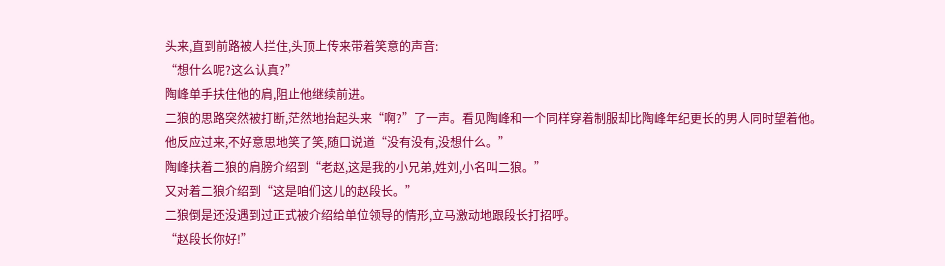头来,直到前路被人拦住,头顶上传来带着笑意的声音:
“想什么呢?这么认真?”
陶峰单手扶住他的肩,阻止他继续前进。
二狼的思路突然被打断,茫然地抬起头来“啊?”了一声。看见陶峰和一个同样穿着制服却比陶峰年纪更长的男人同时望着他。
他反应过来,不好意思地笑了笑,随口说道“没有没有,没想什么。”
陶峰扶着二狼的肩膀介绍到“老赵,这是我的小兄弟,姓刘,小名叫二狼。”
又对着二狼介绍到“这是咱们这儿的赵段长。”
二狼倒是还没遇到过正式被介绍给单位领导的情形,立马激动地跟段长打招呼。
“赵段长你好!”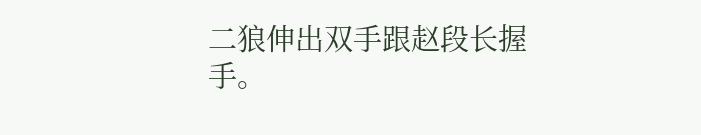二狼伸出双手跟赵段长握手。